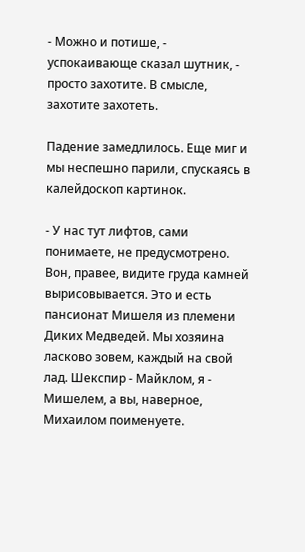- Можно и потише, - успокаивающе сказал шутник, - просто захотите. В смысле, захотите захотеть.

Падение замедлилось. Еще миг и мы неспешно парили, спускаясь в калейдоскоп картинок.

- У нас тут лифтов, сами понимаете, не предусмотрено. Вон, правее, видите груда камней вырисовывается. Это и есть пансионат Мишеля из племени Диких Медведей. Мы хозяина ласково зовем, каждый на свой лад. Шекспир - Майклом, я - Мишелем, а вы, наверное, Михаилом поименуете.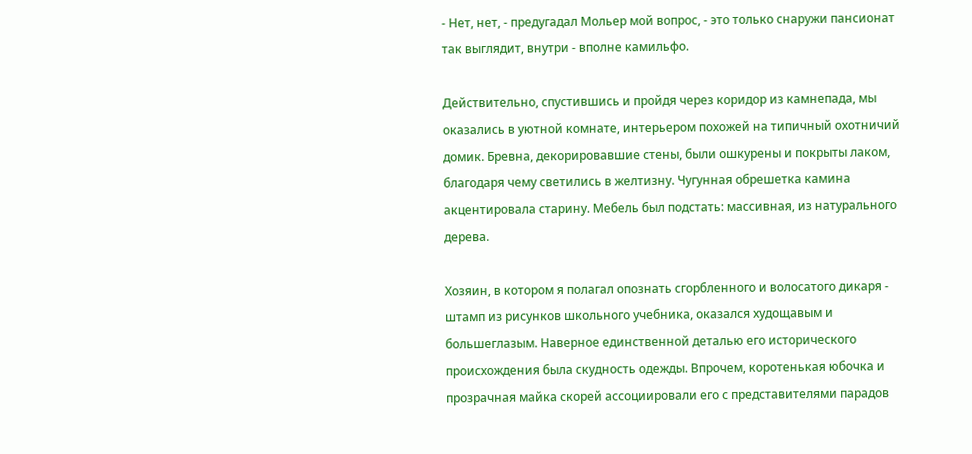- Нет, нет, - предугадал Мольер мой вопрос, - это только снаружи пансионат так выглядит, внутри - вполне камильфо.

Действительно, спустившись и пройдя через коридор из камнепада, мы оказались в уютной комнате, интерьером похожей на типичный охотничий домик. Бревна, декорировавшие стены, были ошкурены и покрыты лаком, благодаря чему светились в желтизну. Чугунная обрешетка камина акцентировала старину. Мебель был подстать: массивная, из натурального дерева.

Хозяин, в котором я полагал опознать сгорбленного и волосатого дикаря - штамп из рисунков школьного учебника, оказался худощавым и большеглазым. Наверное единственной деталью его исторического происхождения была скудность одежды. Впрочем, коротенькая юбочка и прозрачная майка скорей ассоциировали его с представителями парадов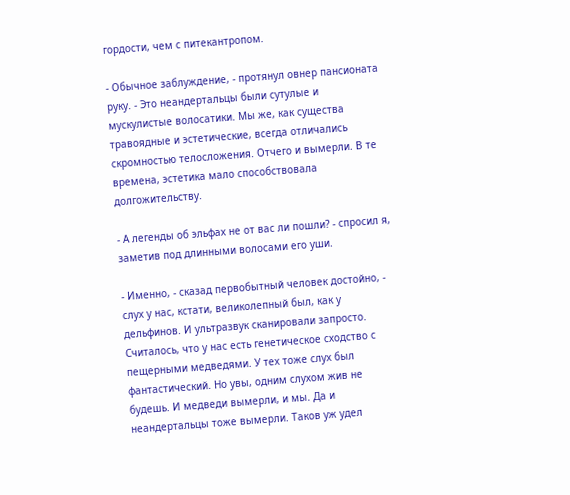гордости, чем с питекантропом.

- Обычное заблуждение, - протянул овнер пансионата руку. - Это неандертальцы были сутулые и мускулистые волосатики. Мы же, как существа травоядные и эстетические, всегда отличались скромностью телосложения. Отчего и вымерли. В те времена, эстетика мало способствовала долгожительству.

- А легенды об эльфах не от вас ли пошли? - спросил я, заметив под длинными волосами его уши.

- Именно, - сказад первобытный человек достойно, - слух у нас, кстати, великолепный был, как у дельфинов. И ультразвук сканировали запросто. Считалось, что у нас есть генетическое сходство с пещерными медведями. У тех тоже слух был фантастический. Но увы, одним слухом жив не будешь. И медведи вымерли, и мы. Да и неандертальцы тоже вымерли. Таков уж удел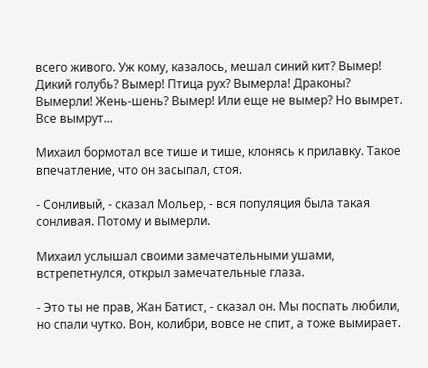всего живого. Уж кому, казалось, мешал синий кит? Вымер! Дикий голубь? Вымер! Птица рух? Вымерла! Драконы? Вымерли! Жень-шень? Вымер! Или еще не вымер? Но вымрет. Все вымрут...

Михаил бормотал все тише и тише, клонясь к прилавку. Такое впечатление, что он засыпал, стоя.

- Сонливый, - сказал Мольер, - вся популяция была такая сонливая. Потому и вымерли.

Михаил услышал своими замечательными ушами, встрепетнулся, открыл замечательные глаза.

- Это ты не прав, Жан Батист, - сказал он. Мы поспать любили, но спали чутко. Вон, колибри, вовсе не спит, а тоже вымирает.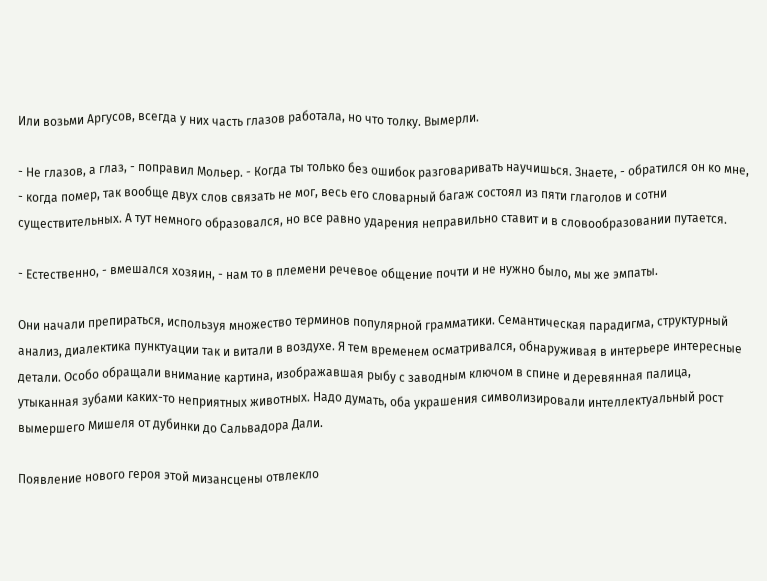Или возьми Аргусов, всегда у них часть глазов работала, но что толку. Вымерли.

- Не глазов, а глаз, - поправил Мольер. - Когда ты только без ошибок разговаривать научишься. Знаете, - обратился он ко мне, - когда помер, так вообще двух слов связать не мог, весь его словарный багаж состоял из пяти глаголов и сотни существительных. А тут немного образовался, но все равно ударения неправильно ставит и в словообразовании путается.

- Естественно, - вмешался хозяин, - нам то в племени речевое общение почти и не нужно было, мы же эмпаты.

Они начали препираться, используя множество терминов популярной грамматики. Семантическая парадигма, структурный анализ, диалектика пунктуации так и витали в воздухе. Я тем временем осматривался, обнаруживая в интерьере интересные детали. Особо обращали внимание картина, изображавшая рыбу с заводным ключом в спине и деревянная палица, утыканная зубами каких-то неприятных животных. Надо думать, оба украшения символизировали интеллектуальный рост вымершего Мишеля от дубинки до Сальвадора Дали.

Появление нового героя этой мизансцены отвлекло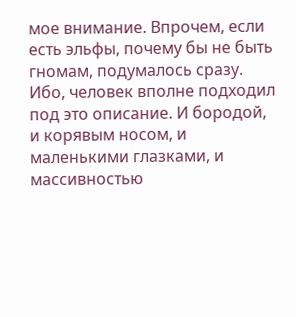мое внимание. Впрочем, если есть эльфы, почему бы не быть гномам, подумалось сразу. Ибо, человек вполне подходил под это описание. И бородой, и корявым носом, и маленькими глазками, и массивностью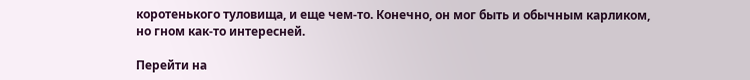коротенького туловища, и еще чем-то. Конечно, он мог быть и обычным карликом, но гном как-то интересней.

Перейти на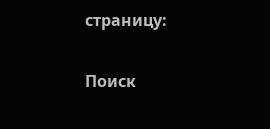страницу:

Поиск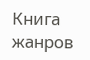Книга жанров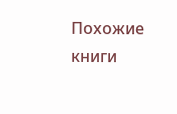Похожие книги